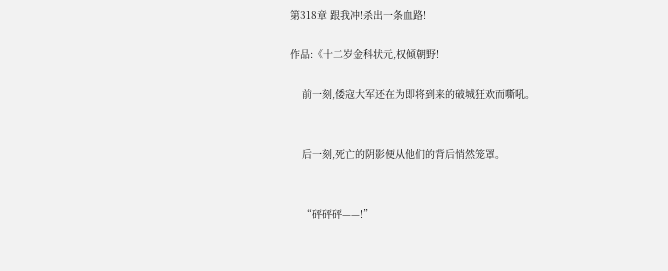第318章 跟我冲!杀出一条血路!

作品:《十二岁金科状元,权倾朝野!

    前一刻,倭寇大军还在为即将到来的破城狂欢而嘶吼。


    后一刻,死亡的阴影便从他们的背后悄然笼罩。


    “砰砰砰——!”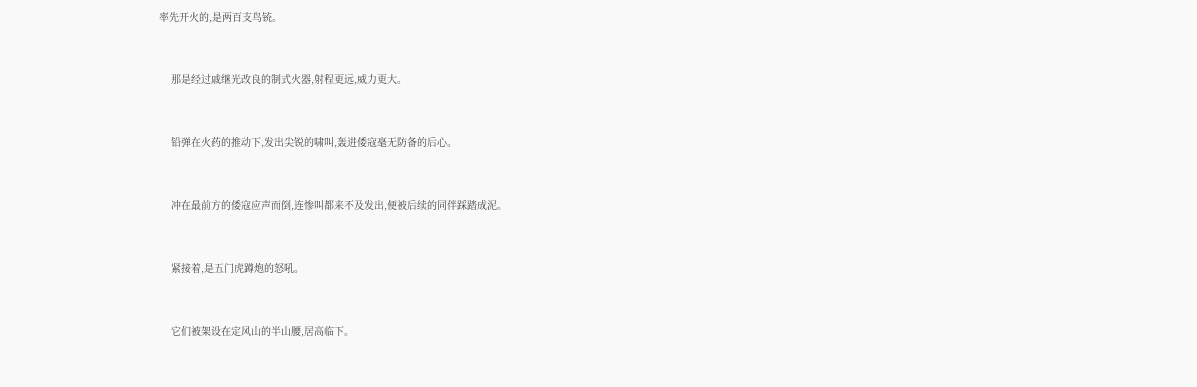率先开火的,是两百支鸟铳。


    那是经过戚继光改良的制式火器,射程更远,威力更大。


    铅弹在火药的推动下,发出尖锐的啸叫,轰进倭寇毫无防备的后心。


    冲在最前方的倭寇应声而倒,连惨叫都来不及发出,便被后续的同伴踩踏成泥。


    紧接着,是五门虎蹲炮的怒吼。


    它们被架设在定风山的半山腰,居高临下。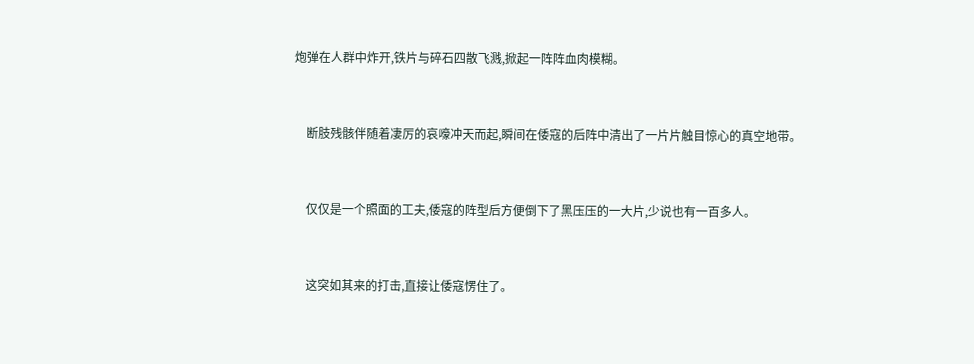炮弹在人群中炸开,铁片与碎石四散飞溅,掀起一阵阵血肉模糊。


    断肢残骸伴随着凄厉的哀嚎冲天而起,瞬间在倭寇的后阵中清出了一片片触目惊心的真空地带。


    仅仅是一个照面的工夫,倭寇的阵型后方便倒下了黑压压的一大片,少说也有一百多人。


    这突如其来的打击,直接让倭寇愣住了。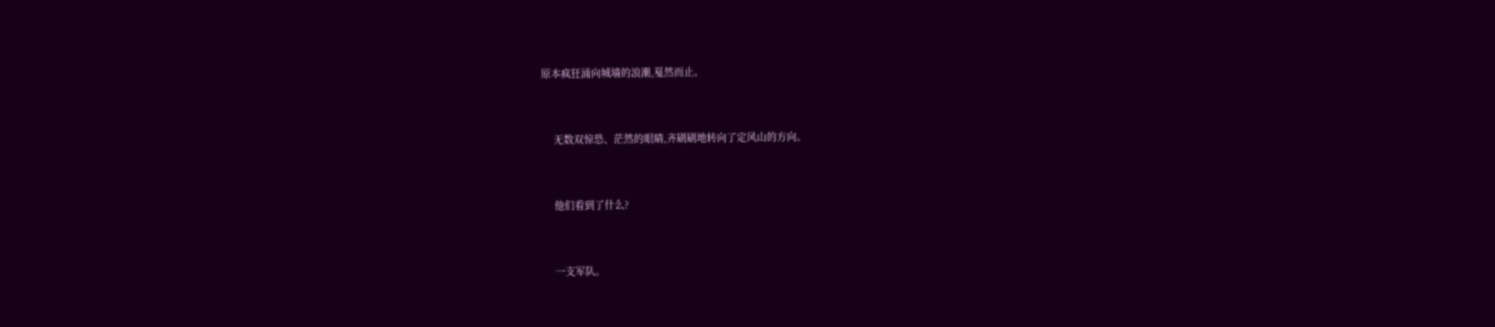原本疯狂涌向城墙的浪潮,戛然而止。


    无数双惊恐、茫然的眼睛,齐刷刷地转向了定风山的方向。


    他们看到了什么?


    一支军队。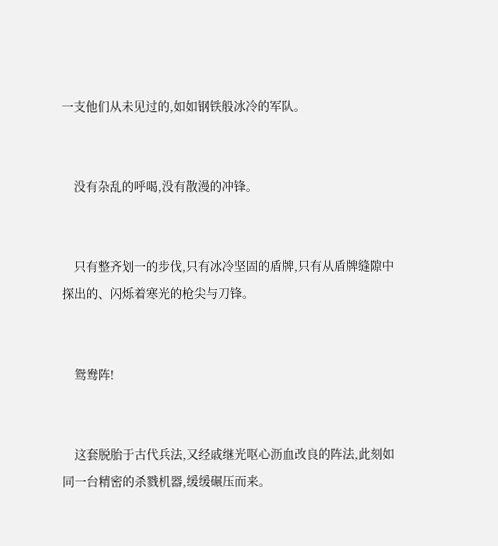一支他们从未见过的,如如钢铁般冰冷的军队。


    没有杂乱的呼喝,没有散漫的冲锋。


    只有整齐划一的步伐,只有冰冷坚固的盾牌,只有从盾牌缝隙中探出的、闪烁着寒光的枪尖与刀锋。


    鸳鸯阵!


    这套脱胎于古代兵法,又经戚继光呕心沥血改良的阵法,此刻如同一台精密的杀戮机器,缓缓碾压而来。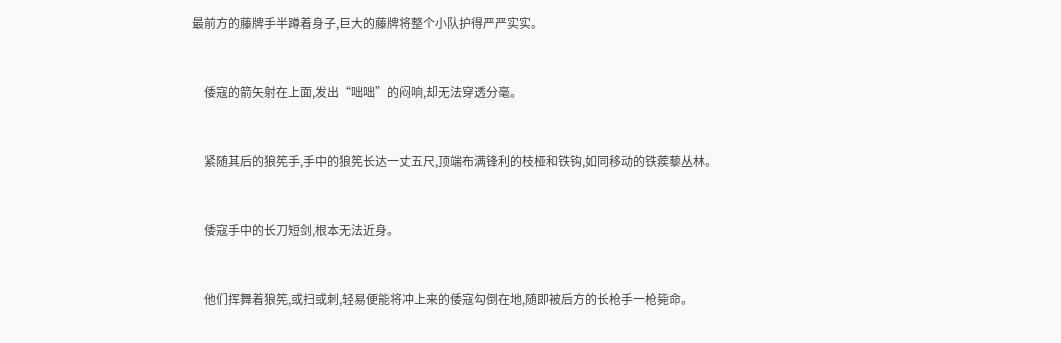最前方的藤牌手半蹲着身子,巨大的藤牌将整个小队护得严严实实。


    倭寇的箭矢射在上面,发出“咄咄”的闷响,却无法穿透分毫。


    紧随其后的狼筅手,手中的狼筅长达一丈五尺,顶端布满锋利的枝桠和铁钩,如同移动的铁蒺藜丛林。


    倭寇手中的长刀短剑,根本无法近身。


    他们挥舞着狼筅,或扫或刺,轻易便能将冲上来的倭寇勾倒在地,随即被后方的长枪手一枪毙命。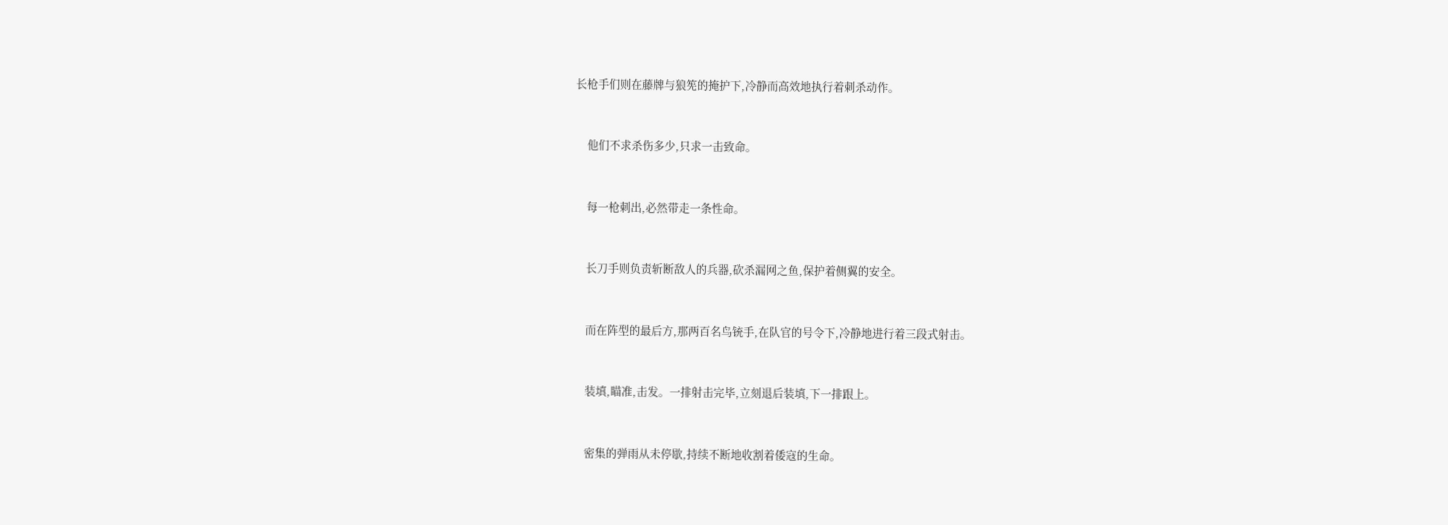长枪手们则在藤牌与狼筅的掩护下,冷静而高效地执行着刺杀动作。


    他们不求杀伤多少,只求一击致命。


    每一枪刺出,必然带走一条性命。


    长刀手则负责斩断敌人的兵器,砍杀漏网之鱼,保护着侧翼的安全。


    而在阵型的最后方,那两百名鸟铳手,在队官的号令下,冷静地进行着三段式射击。


    装填,瞄准,击发。一排射击完毕,立刻退后装填,下一排跟上。


    密集的弹雨从未停歇,持续不断地收割着倭寇的生命。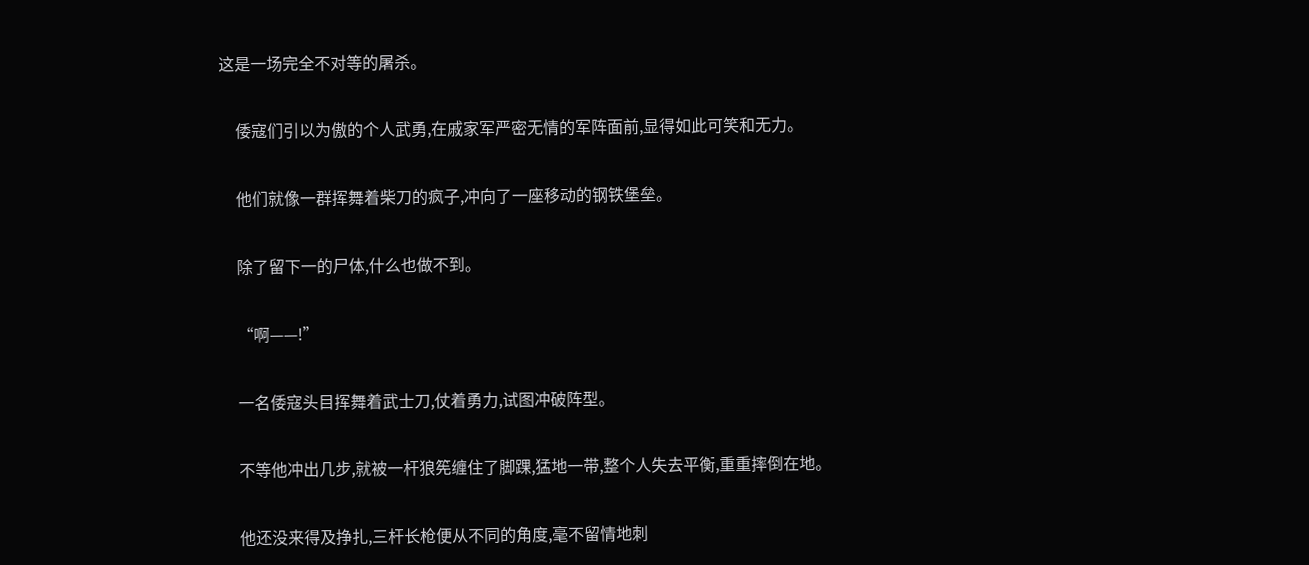这是一场完全不对等的屠杀。


    倭寇们引以为傲的个人武勇,在戚家军严密无情的军阵面前,显得如此可笑和无力。


    他们就像一群挥舞着柴刀的疯子,冲向了一座移动的钢铁堡垒。


    除了留下一的尸体,什么也做不到。


    “啊——!”


    一名倭寇头目挥舞着武士刀,仗着勇力,试图冲破阵型。


    不等他冲出几步,就被一杆狼筅缠住了脚踝,猛地一带,整个人失去平衡,重重摔倒在地。


    他还没来得及挣扎,三杆长枪便从不同的角度,毫不留情地刺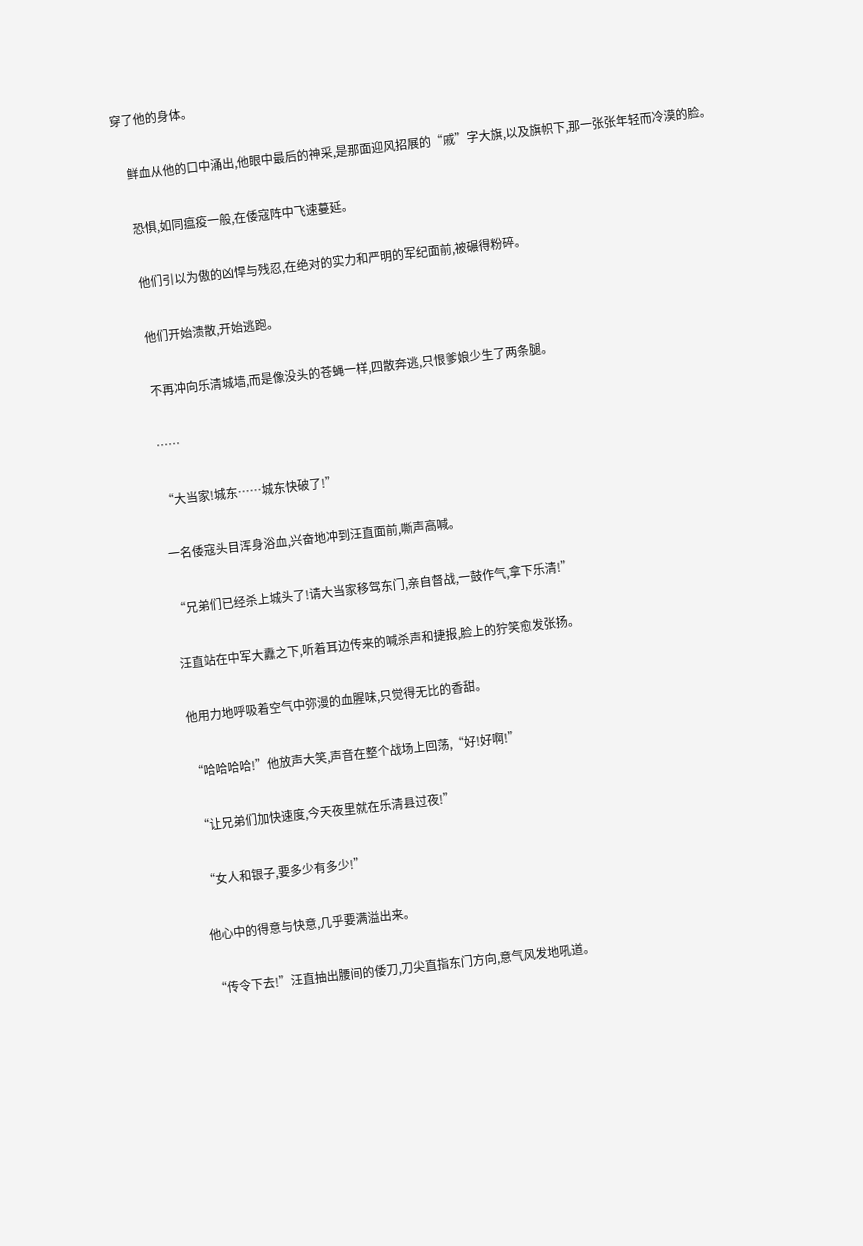穿了他的身体。


    鲜血从他的口中涌出,他眼中最后的神采,是那面迎风招展的“戚”字大旗,以及旗帜下,那一张张年轻而冷漠的脸。


    恐惧,如同瘟疫一般,在倭寇阵中飞速蔓延。


    他们引以为傲的凶悍与残忍,在绝对的实力和严明的军纪面前,被碾得粉碎。


    他们开始溃散,开始逃跑。


    不再冲向乐清城墙,而是像没头的苍蝇一样,四散奔逃,只恨爹娘少生了两条腿。


    ……


    “大当家!城东……城东快破了!”


    一名倭寇头目浑身浴血,兴奋地冲到汪直面前,嘶声高喊。


    “兄弟们已经杀上城头了!请大当家移驾东门,亲自督战,一鼓作气,拿下乐清!”


    汪直站在中军大纛之下,听着耳边传来的喊杀声和捷报,脸上的狞笑愈发张扬。


    他用力地呼吸着空气中弥漫的血腥味,只觉得无比的香甜。


    “哈哈哈哈!”他放声大笑,声音在整个战场上回荡,“好!好啊!”


    “让兄弟们加快速度,今天夜里就在乐清县过夜!”


    “女人和银子,要多少有多少!”


    他心中的得意与快意,几乎要满溢出来。


    “传令下去!”汪直抽出腰间的倭刀,刀尖直指东门方向,意气风发地吼道。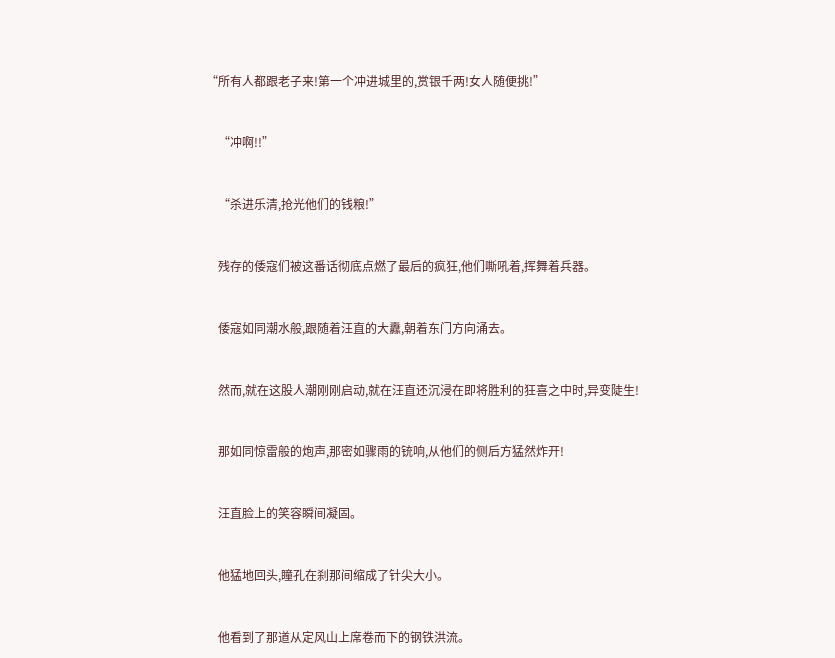“所有人都跟老子来!第一个冲进城里的,赏银千两!女人随便挑!”


    “冲啊!!”


    “杀进乐清,抢光他们的钱粮!”


    残存的倭寇们被这番话彻底点燃了最后的疯狂,他们嘶吼着,挥舞着兵器。


    倭寇如同潮水般,跟随着汪直的大纛,朝着东门方向涌去。


    然而,就在这股人潮刚刚启动,就在汪直还沉浸在即将胜利的狂喜之中时,异变陡生!


    那如同惊雷般的炮声,那密如骤雨的铳响,从他们的侧后方猛然炸开!


    汪直脸上的笑容瞬间凝固。


    他猛地回头,瞳孔在刹那间缩成了针尖大小。


    他看到了那道从定风山上席卷而下的钢铁洪流。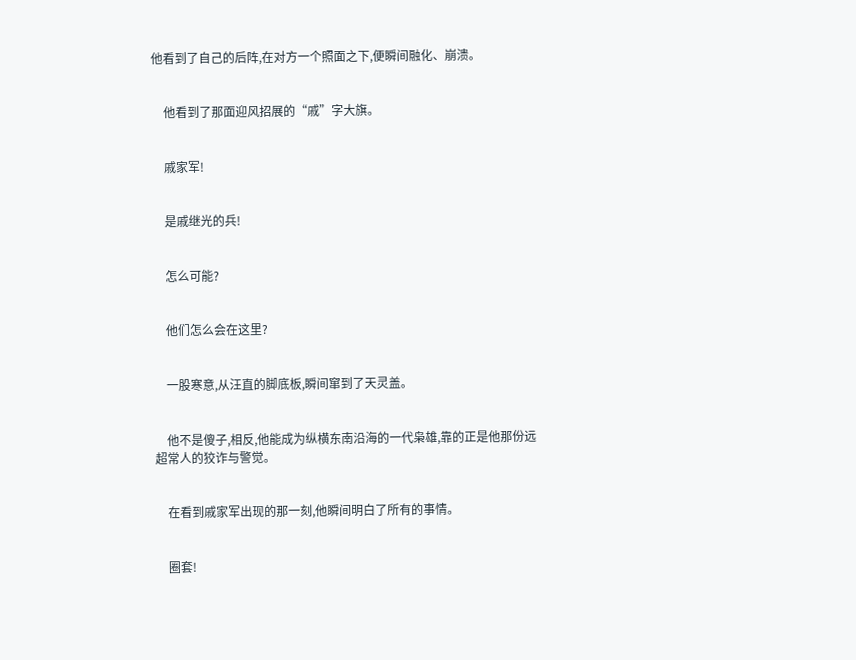他看到了自己的后阵,在对方一个照面之下,便瞬间融化、崩溃。


    他看到了那面迎风招展的“戚”字大旗。


    戚家军!


    是戚继光的兵!


    怎么可能?


    他们怎么会在这里?


    一股寒意,从汪直的脚底板,瞬间窜到了天灵盖。


    他不是傻子,相反,他能成为纵横东南沿海的一代枭雄,靠的正是他那份远超常人的狡诈与警觉。


    在看到戚家军出现的那一刻,他瞬间明白了所有的事情。


    圈套!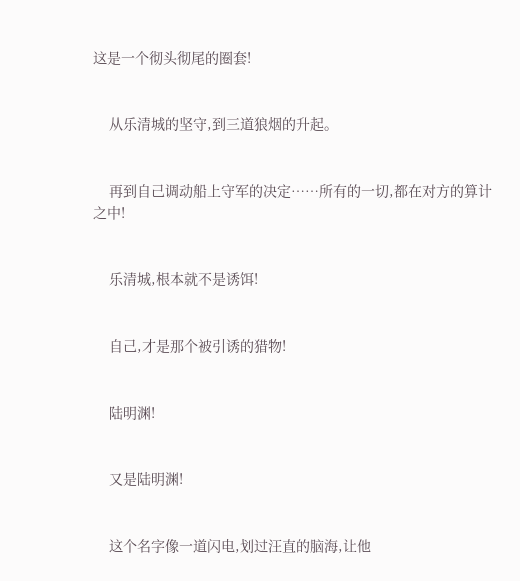这是一个彻头彻尾的圈套!


    从乐清城的坚守,到三道狼烟的升起。


    再到自己调动船上守军的决定……所有的一切,都在对方的算计之中!


    乐清城,根本就不是诱饵!


    自己,才是那个被引诱的猎物!


    陆明渊!


    又是陆明渊!


    这个名字像一道闪电,划过汪直的脑海,让他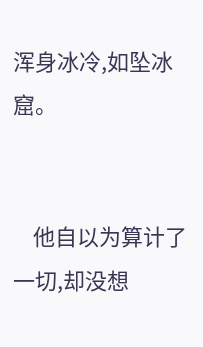浑身冰冷,如坠冰窟。


    他自以为算计了一切,却没想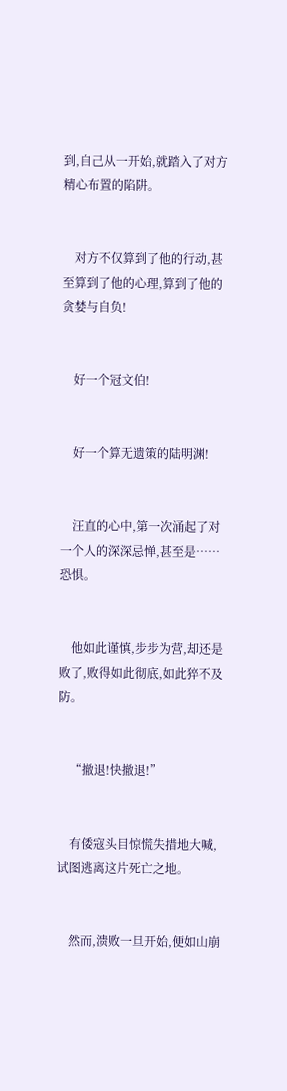到,自己从一开始,就踏入了对方精心布置的陷阱。


    对方不仅算到了他的行动,甚至算到了他的心理,算到了他的贪婪与自负!


    好一个冠文伯!


    好一个算无遗策的陆明渊!


    汪直的心中,第一次涌起了对一个人的深深忌惮,甚至是……恐惧。


    他如此谨慎,步步为营,却还是败了,败得如此彻底,如此猝不及防。


    “撤退!快撤退!”


    有倭寇头目惊慌失措地大喊,试图逃离这片死亡之地。


    然而,溃败一旦开始,便如山崩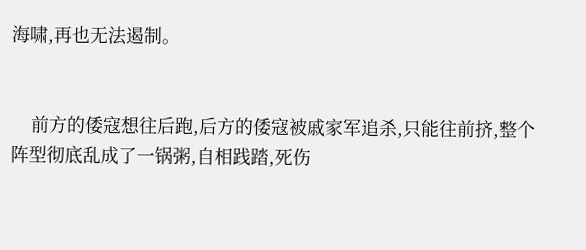海啸,再也无法遏制。


    前方的倭寇想往后跑,后方的倭寇被戚家军追杀,只能往前挤,整个阵型彻底乱成了一锅粥,自相践踏,死伤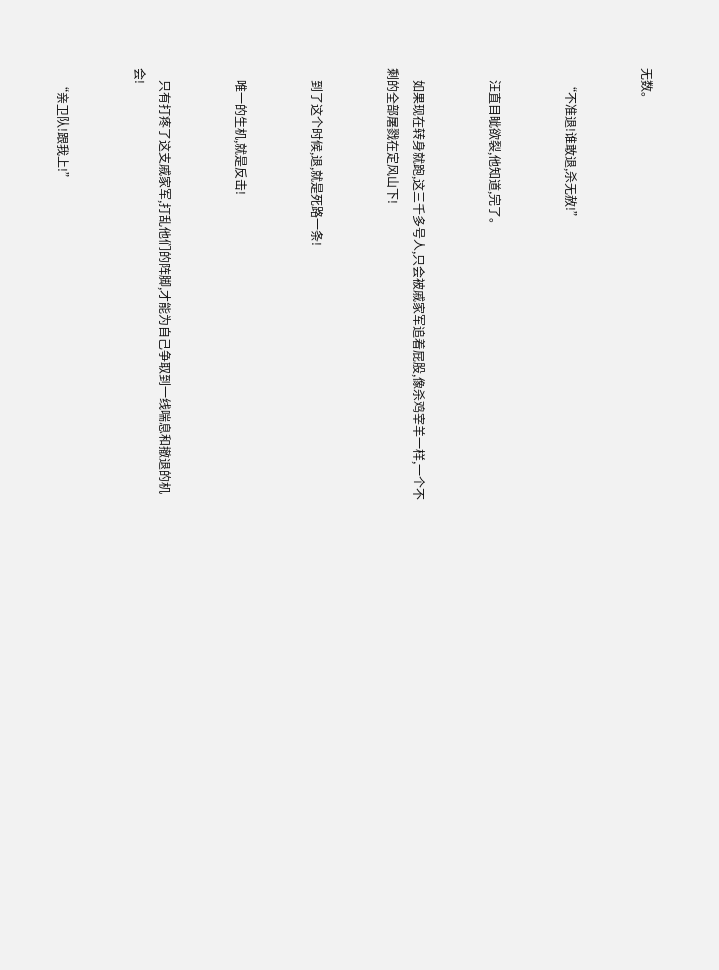无数。


    “不准退!谁敢退,杀无赦!”


    汪直目眦欲裂,他知道,完了。


    如果现在转身就跑,这三千多号人,只会被戚家军追着屁股,像杀鸡宰羊一样,一个不剩的全部屠戮在定风山下!


    到了这个时候,退,就是死路一条!


    唯一的生机,就是反击!


    只有打疼了这支戚家军,打乱他们的阵脚,才能为自己争取到一线喘息和撤退的机会!


    “亲卫队!跟我上!”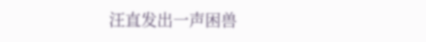汪直发出一声困兽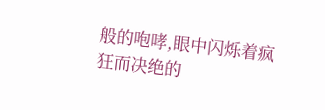般的咆哮,眼中闪烁着疯狂而决绝的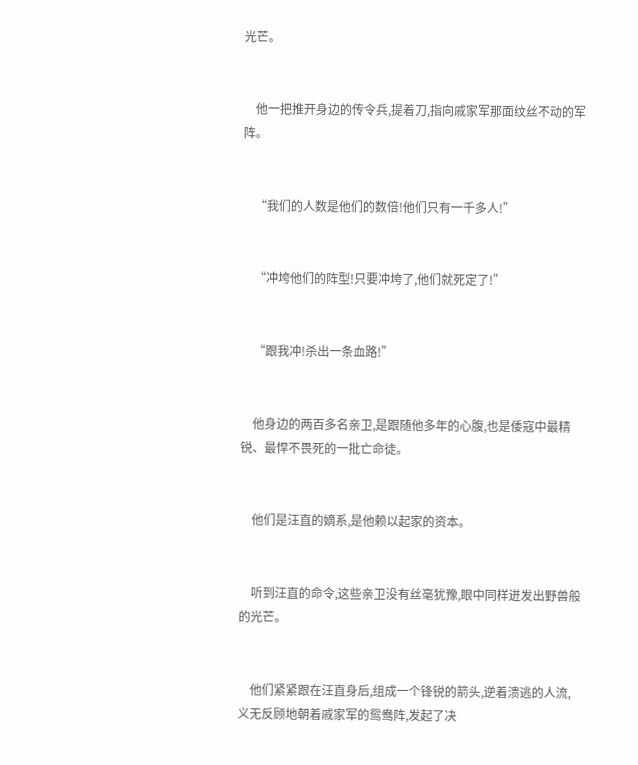光芒。


    他一把推开身边的传令兵,提着刀,指向戚家军那面纹丝不动的军阵。


    “我们的人数是他们的数倍!他们只有一千多人!”


    “冲垮他们的阵型!只要冲垮了,他们就死定了!”


    “跟我冲!杀出一条血路!”


    他身边的两百多名亲卫,是跟随他多年的心腹,也是倭寇中最精锐、最悍不畏死的一批亡命徒。


    他们是汪直的嫡系,是他赖以起家的资本。


    听到汪直的命令,这些亲卫没有丝毫犹豫,眼中同样迸发出野兽般的光芒。


    他们紧紧跟在汪直身后,组成一个锋锐的箭头,逆着溃逃的人流,义无反顾地朝着戚家军的鸳鸯阵,发起了决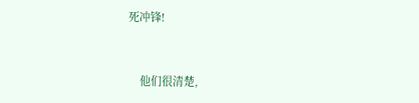死冲锋!


    他们很清楚,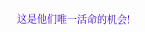这是他们唯一活命的机会!